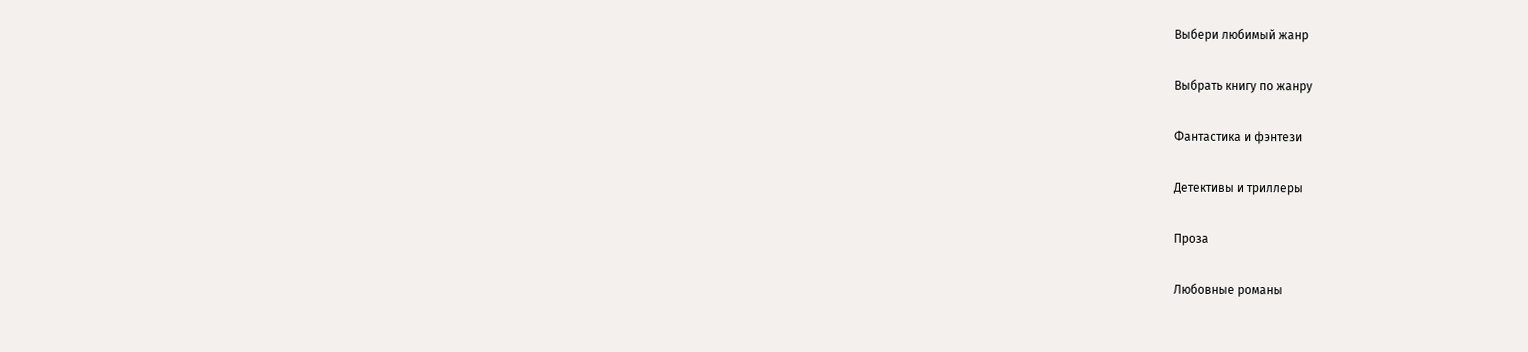Выбери любимый жанр

Выбрать книгу по жанру

Фантастика и фэнтези

Детективы и триллеры

Проза

Любовные романы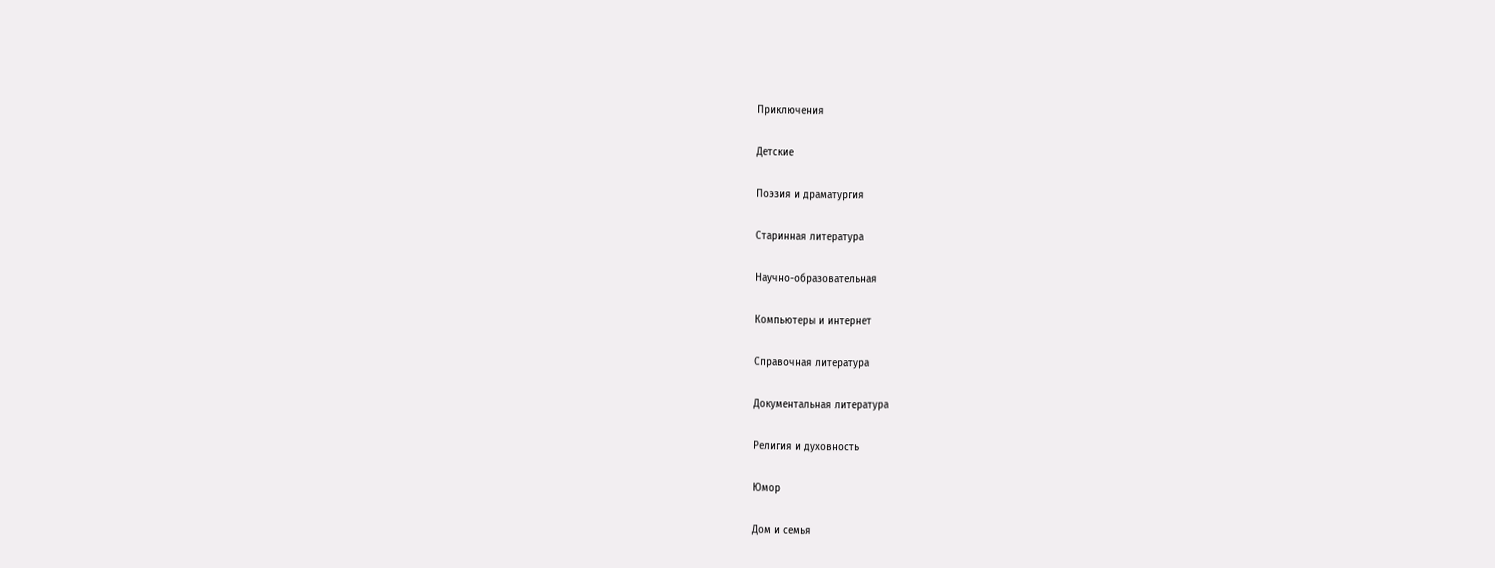Приключения

Детские

Поэзия и драматургия

Старинная литература

Научно-образовательная

Компьютеры и интернет

Справочная литература

Документальная литература

Религия и духовность

Юмор

Дом и семья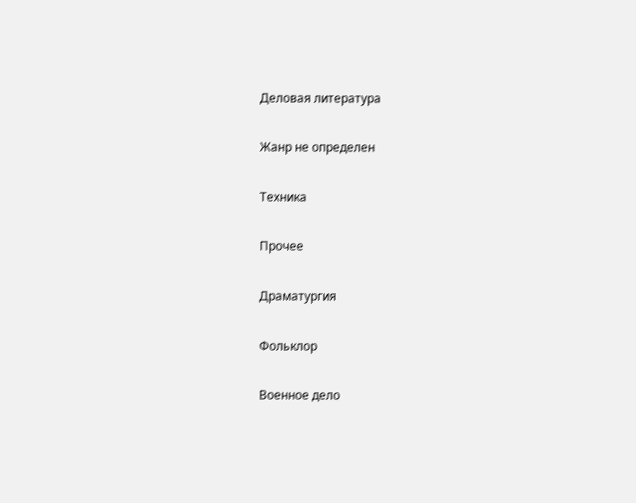Деловая литература

Жанр не определен

Техника

Прочее

Драматургия

Фольклор

Военное дело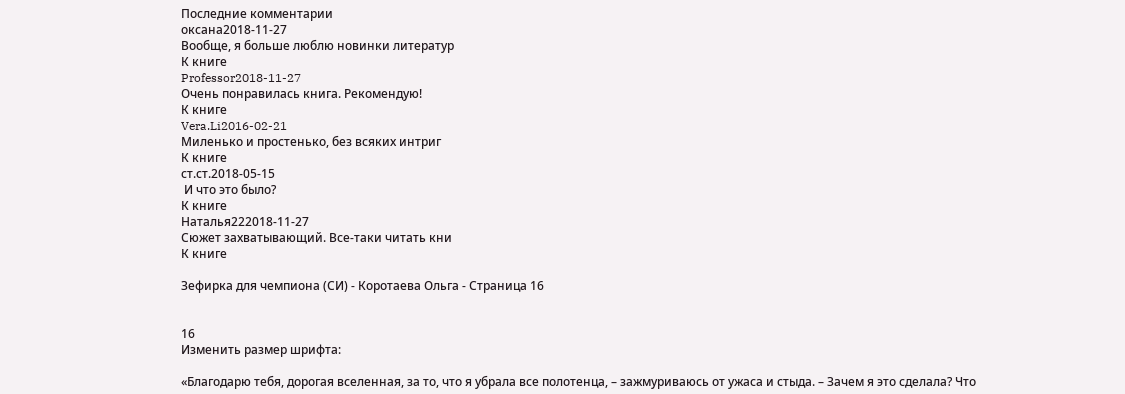Последние комментарии
оксана2018-11-27
Вообще, я больше люблю новинки литератур
К книге
Professor2018-11-27
Очень понравилась книга. Рекомендую!
К книге
Vera.Li2016-02-21
Миленько и простенько, без всяких интриг
К книге
ст.ст.2018-05-15
 И что это было?
К книге
Наталья222018-11-27
Сюжет захватывающий. Все-таки читать кни
К книге

Зефирка для чемпиона (СИ) - Коротаева Ольга - Страница 16


16
Изменить размер шрифта:

«Благодарю тебя, дорогая вселенная, за то, что я убрала все полотенца, – зажмуриваюсь от ужаса и стыда. – Зачем я это сделала? Что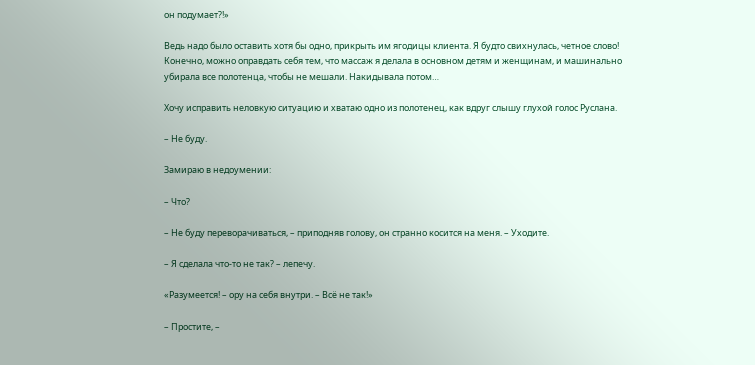он подумает?!»

Ведь надо было оставить хотя бы одно, прикрыть им ягодицы клиента. Я будто свихнулась, четное слово! Конечно, можно оправдать себя тем, что массаж я делала в основном детям и женщинам, и машинально убирала все полотенца, чтобы не мешали. Накидывала потом…

Хочу исправить неловкую ситуацию и хватаю одно из полотенец, как вдруг слышу глухой голос Руслана.

– Не буду.

Замираю в недоумении:

– Что?

– Не буду переворачиваться, – приподняв голову, он странно косится на меня. – Уходите.

– Я сделала что-то не так? – лепечу.

«Разумеется! – ору на себя внутри. – Всё не так!»

– Простите, –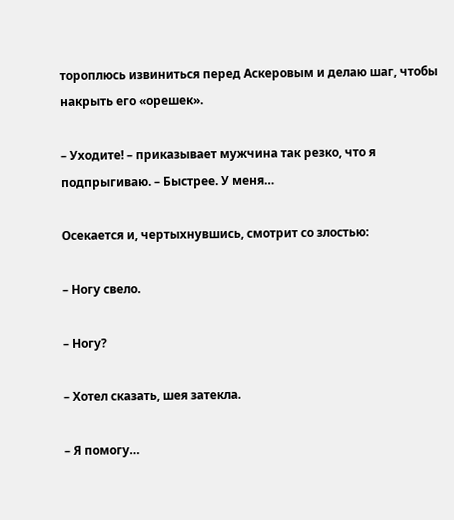тороплюсь извиниться перед Аскеровым и делаю шаг, чтобы накрыть его «орешек».

– Уходите! – приказывает мужчина так резко, что я подпрыгиваю. – Быстрее. У меня…

Осекается и, чертыхнувшись, смотрит со злостью:

– Ногу свело.

– Ногу?

– Хотел сказать, шея затекла.

– Я помогу…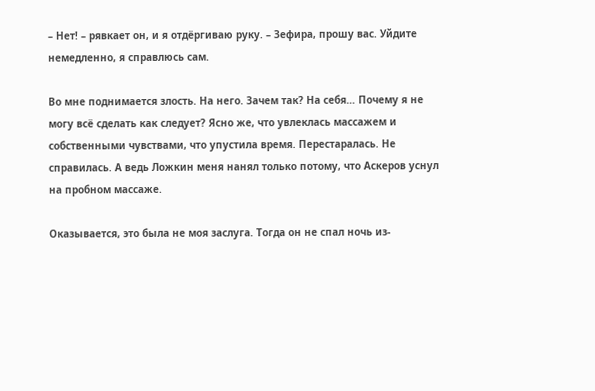– Нет! – рявкает он, и я отдёргиваю руку. – Зефира, прошу вас. Уйдите немедленно, я справлюсь сам.

Во мне поднимается злость. На него. Зачем так? На себя… Почему я не могу всё сделать как следует? Ясно же, что увлеклась массажем и собственными чувствами, что упустила время. Перестаралась. Не справилась. А ведь Ложкин меня нанял только потому, что Аскеров уснул на пробном массаже.

Оказывается, это была не моя заслуга. Тогда он не спал ночь из-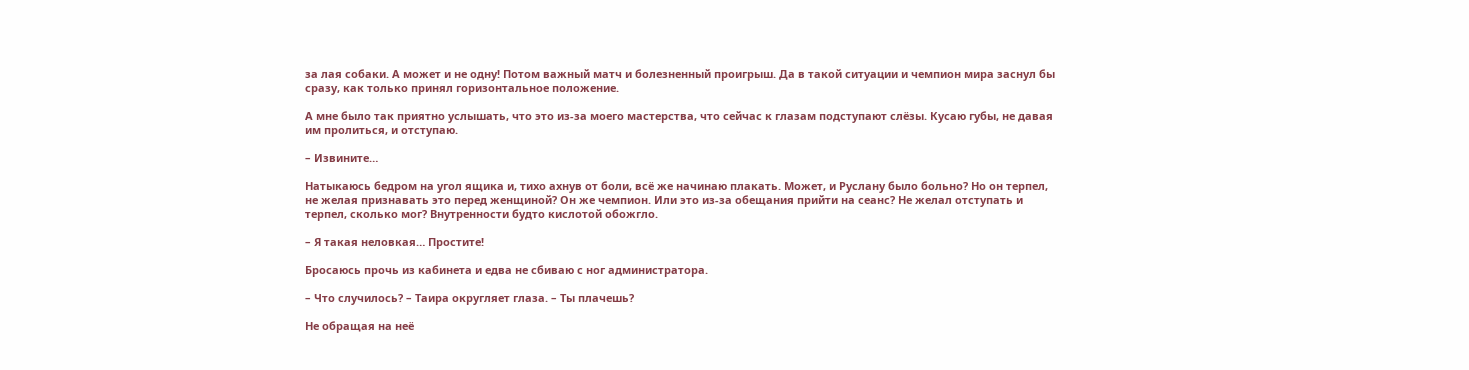за лая собаки. А может и не одну! Потом важный матч и болезненный проигрыш. Да в такой ситуации и чемпион мира заснул бы сразу, как только принял горизонтальное положение.

А мне было так приятно услышать, что это из-за моего мастерства, что сейчас к глазам подступают слёзы. Кусаю губы, не давая им пролиться, и отступаю.

– Извините…

Натыкаюсь бедром на угол ящика и, тихо ахнув от боли, всё же начинаю плакать. Может, и Руслану было больно? Но он терпел, не желая признавать это перед женщиной? Он же чемпион. Или это из-за обещания прийти на сеанс? Не желал отступать и терпел, сколько мог? Внутренности будто кислотой обожгло.

– Я такая неловкая… Простите!

Бросаюсь прочь из кабинета и едва не сбиваю с ног администратора.

– Что случилось? – Таира округляет глаза. – Ты плачешь?

Не обращая на неё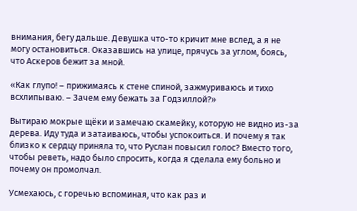внимания, бегу дальше. Девушка что-то кричит мне вслед, а я не могу остановиться. Оказавшись на улице, прячусь за углом, боясь, что Аскеров бежит за мной.

«Как глупо! – прижимаясь к стене спиной, зажмуриваюсь и тихо всхлипываю. – Зачем ему бежать за Годзиллой?»

Вытираю мокрые щёки и замечаю скамейку, которую не видно из-за дерева. Иду туда и затаиваюсь, чтобы успокоиться. И почему я так близко к сердцу приняла то, что Руслан повысил голос? Вместо того, чтобы реветь, надо было спросить, когда я сделала ему больно и почему он промолчал.

Усмехаюсь, с горечью вспоминая, что как раз и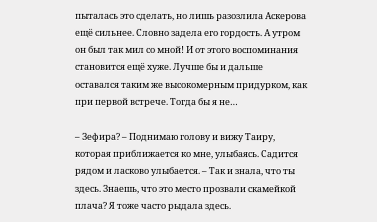пыталась это сделать, но лишь разозлила Аскерова ещё сильнее. Словно задела его гордость. А утром он был так мил со мной! И от этого воспоминания становится ещё хуже. Лучше бы и дальше оставался таким же высокомерным придурком, как при первой встрече. Тогда бы я не…

– Зефира? – Поднимаю голову и вижу Таиру, которая приближается ко мне, улыбаясь. Садится рядом и ласково улыбается. – Так и знала, что ты здесь. Знаешь, что это место прозвали скамейкой плача? Я тоже часто рыдала здесь.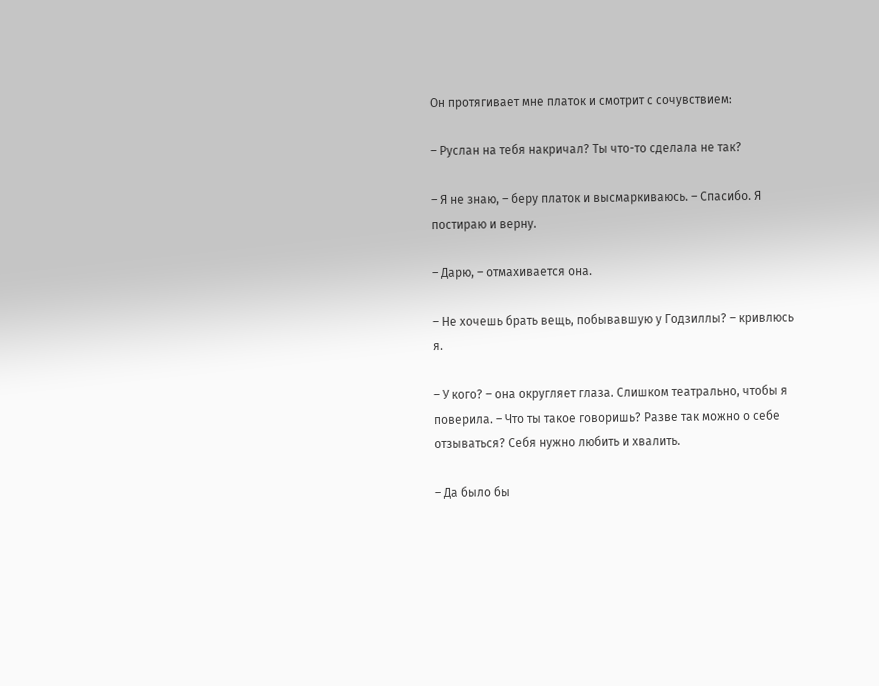Он протягивает мне платок и смотрит с сочувствием:

– Руслан на тебя накричал? Ты что-то сделала не так?

– Я не знаю, – беру платок и высмаркиваюсь. – Спасибо. Я постираю и верну.

– Дарю, – отмахивается она.

– Не хочешь брать вещь, побывавшую у Годзиллы? – кривлюсь я.

– У кого? – она округляет глаза. Слишком театрально, чтобы я поверила. – Что ты такое говоришь? Разве так можно о себе отзываться? Себя нужно любить и хвалить.

– Да было бы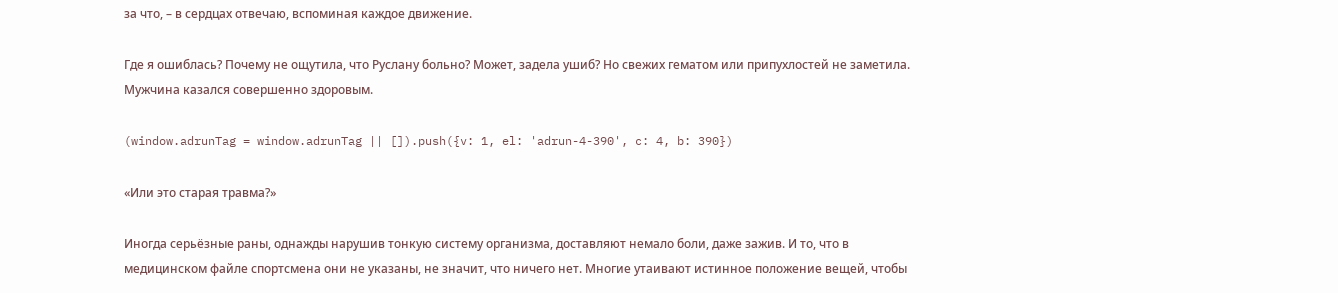за что, – в сердцах отвечаю, вспоминая каждое движение.

Где я ошиблась? Почему не ощутила, что Руслану больно? Может, задела ушиб? Но свежих гематом или припухлостей не заметила. Мужчина казался совершенно здоровым.

(window.adrunTag = window.adrunTag || []).push({v: 1, el: 'adrun-4-390', c: 4, b: 390})

«Или это старая травма?»

Иногда серьёзные раны, однажды нарушив тонкую систему организма, доставляют немало боли, даже зажив. И то, что в медицинском файле спортсмена они не указаны, не значит, что ничего нет. Многие утаивают истинное положение вещей, чтобы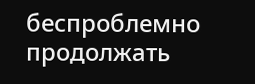беспроблемно продолжать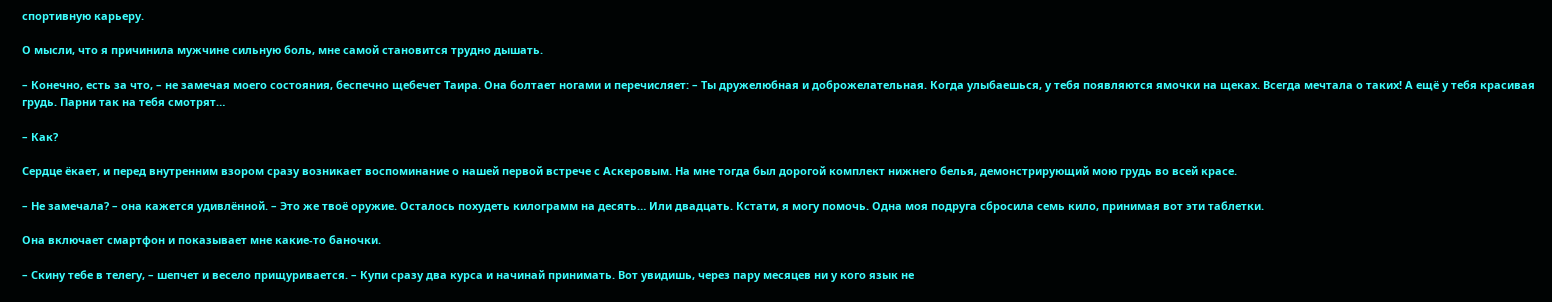спортивную карьеру.

О мысли, что я причинила мужчине сильную боль, мне самой становится трудно дышать.

– Конечно, есть за что, – не замечая моего состояния, беспечно щебечет Таира. Она болтает ногами и перечисляет: – Ты дружелюбная и доброжелательная. Когда улыбаешься, у тебя появляются ямочки на щеках. Всегда мечтала о таких! А ещё у тебя красивая грудь. Парни так на тебя смотрят…

– Как?

Сердце ёкает, и перед внутренним взором сразу возникает воспоминание о нашей первой встрече с Аскеровым. На мне тогда был дорогой комплект нижнего белья, демонстрирующий мою грудь во всей красе.

– Не замечала? – она кажется удивлённой. – Это же твоё оружие. Осталось похудеть килограмм на десять… Или двадцать. Кстати, я могу помочь. Одна моя подруга сбросила семь кило, принимая вот эти таблетки.

Она включает смартфон и показывает мне какие-то баночки.

– Скину тебе в телегу, – шепчет и весело прищуривается. – Купи сразу два курса и начинай принимать. Вот увидишь, через пару месяцев ни у кого язык не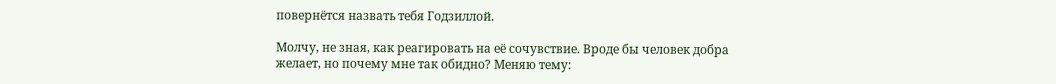повернётся назвать тебя Годзиллой.

Молчу, не зная, как реагировать на её сочувствие. Вроде бы человек добра желает, но почему мне так обидно? Меняю тему: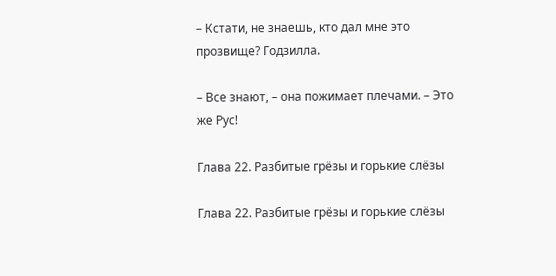– Кстати, не знаешь, кто дал мне это прозвище? Годзилла.

– Все знают, – она пожимает плечами. – Это же Рус!

Глава 22. Разбитые грёзы и горькие слёзы

Глава 22. Разбитые грёзы и горькие слёзы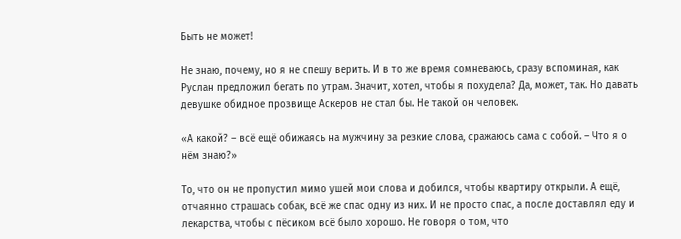Быть не может!

Не знаю, почему, но я не спешу верить. И в то же время сомневаюсь, сразу вспоминая, как Руслан предложил бегать по утрам. Значит, хотел, чтобы я похудела? Да, может, так. Но давать девушке обидное прозвище Аскеров не стал бы. Не такой он человек.

«А какой? – всё ещё обижаясь на мужчину за резкие слова, сражаюсь сама с собой. – Что я о нём знаю?»

То, что он не пропустил мимо ушей мои слова и добился, чтобы квартиру открыли. А ещё, отчаянно страшась собак, всё же спас одну из них. И не просто спас, а после доставлял еду и лекарства, чтобы с пёсиком всё было хорошо. Не говоря о том, что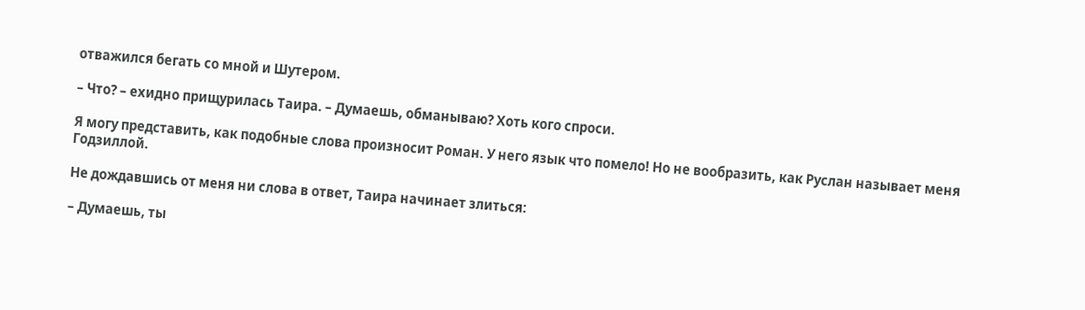отважился бегать со мной и Шутером.

– Что? – ехидно прищурилась Таира. – Думаешь, обманываю? Хоть кого спроси.

Я могу представить, как подобные слова произносит Роман. У него язык что помело! Но не вообразить, как Руслан называет меня Годзиллой.

Не дождавшись от меня ни слова в ответ, Таира начинает злиться:

– Думаешь, ты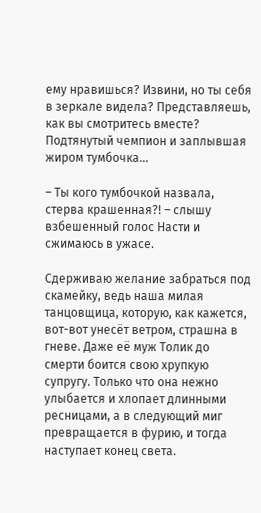ему нравишься? Извини, но ты себя в зеркале видела? Представляешь, как вы смотритесь вместе? Подтянутый чемпион и заплывшая жиром тумбочка…

– Ты кого тумбочкой назвала, стерва крашенная?! – слышу взбешенный голос Насти и сжимаюсь в ужасе.

Сдерживаю желание забраться под скамейку, ведь наша милая танцовщица, которую, как кажется, вот-вот унесёт ветром, страшна в гневе. Даже её муж Толик до смерти боится свою хрупкую супругу. Только что она нежно улыбается и хлопает длинными ресницами, а в следующий миг превращается в фурию, и тогда наступает конец света.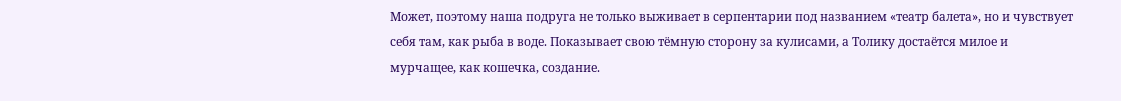Может, поэтому наша подруга не только выживает в серпентарии под названием «театр балета», но и чувствует себя там, как рыба в воде. Показывает свою тёмную сторону за кулисами, а Толику достаётся милое и мурчащее, как кошечка, создание.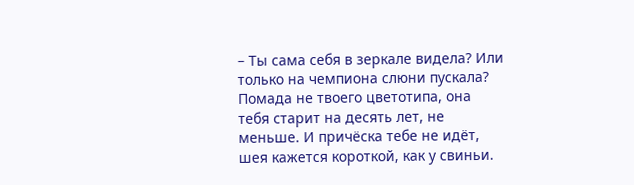– Ты сама себя в зеркале видела? Или только на чемпиона слюни пускала? Помада не твоего цветотипа, она тебя старит на десять лет, не меньше. И причёска тебе не идёт, шея кажется короткой, как у свиньи.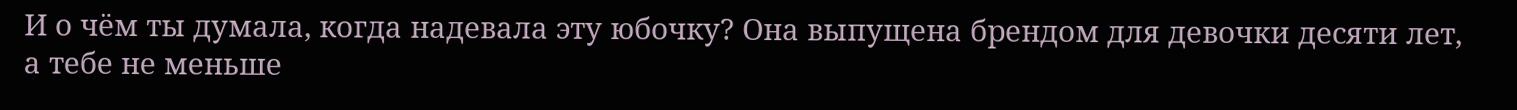И о чём ты думала, когда надевала эту юбочку? Она выпущена брендом для девочки десяти лет, а тебе не меньше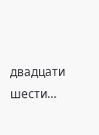двадцати шести…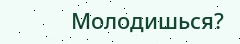Молодишься?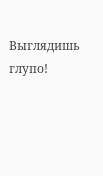Выглядишь глупо!